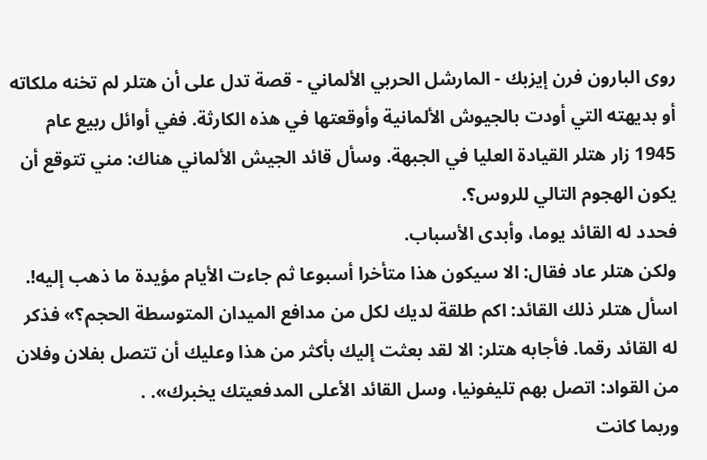روى البارون فرن إيزبك - المارشل الحربي الألماني - قصة تدل على أن هتلر لم تخنه ملكاته أو بديهته التي أودت بالجيوش الألمانية وأوقعتها في هذه الكارثة. ففي أوائل ربيع عام 1945 زار هتلر القيادة العليا في الجبهة. وسأل قائد الجيش الألماني هناك: مني تتوقع أن يكون الهجوم التالي للروس؟.
فحدد له القائد يوما، وأبدى الأسباب.
ولكن هتلر عاد فقال: الا سيكون هذا متأخرا أسبوعا ثم جاءت الأيام مؤيدة ما ذهب إليه!.
اسأل هتلر ذلك القائد: اكم طلقة لديك لكل من مدافع الميدان المتوسطة الحجم؟» فذكر له القائد رقما. فأجابه هتلر: الا لقد بعثت إليك بأكثر من هذا وعليك أن تتصل بفلان وفلان من القواد: اتصل بهم تليفونيا، وسل القائد الأعلى المدفعيتك يخبرك». .
وربما كانت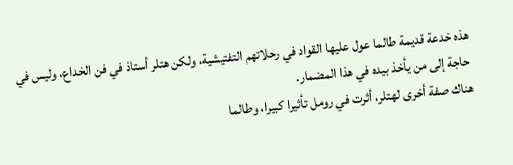هذه خدعة قديمة طالما عول عليها القواد في رحلاتهم التفتيشية، ولكن هتلر أستاذ في فن الخداع، وليس في حاجة إلى من يأخذ بيده في هذا المضمار.
هناك صفة أخرى لهتلر، أثرت في رومل تأثيرا كبيرا، وطالما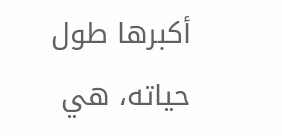أكبرها طول حياته، هي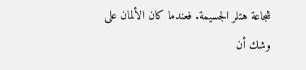شجاعة هتلر الجسيمة. فعندما كان الألمان على وشك أن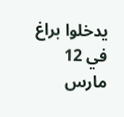يدخلوا براغ في 12 مارس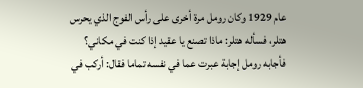عام 1929 وكان رومل مرة أخرى على رأس الفوج الذي يحرس هتلر، فسأله هتلر: ماذا تصنع يا عقيد إذا كنت في مكاني؟ فأجابه رومل إجابة عبرت عما في نفسه تماما فقال: أركب في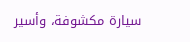سيارة مكشوفة، وأسير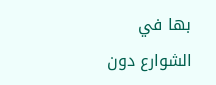بها في الشوارع دون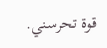قوة تحرسني.